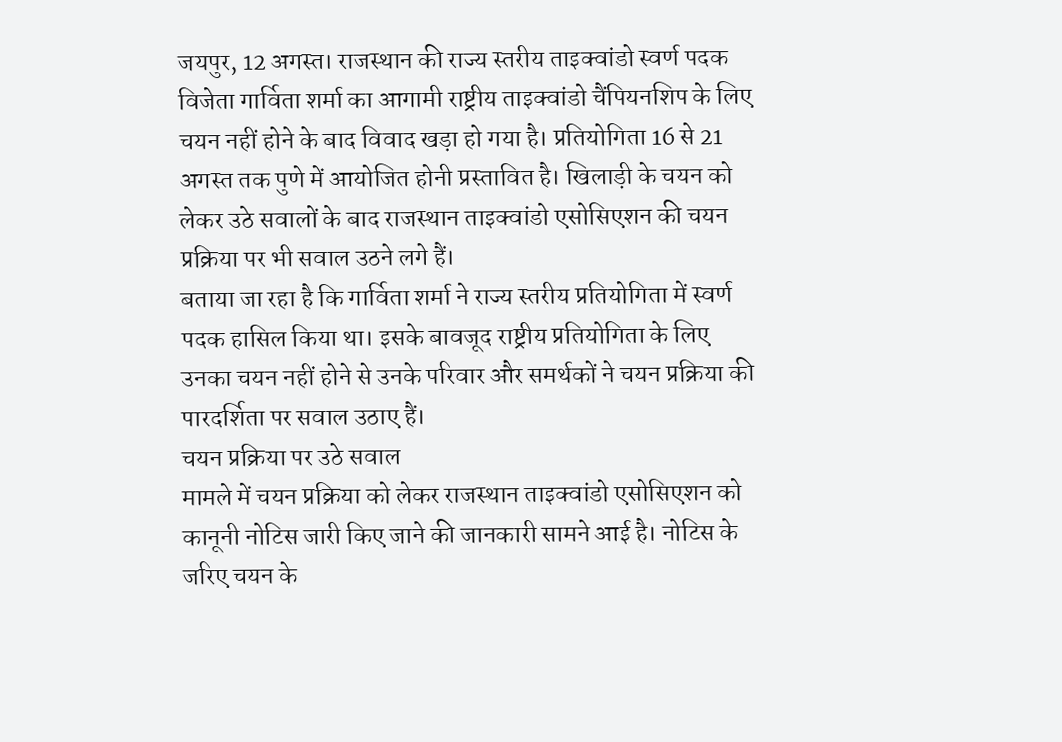जयपुर, 12 अगस्त। राजस्थान की राज्य स्तरीय ताइक्वांडो स्वर्ण पदक विजेता गार्विता शर्मा का आगामी राष्ट्रीय ताइक्वांडो चैंपियनशिप के लिए चयन नहीं होने के बाद विवाद खड़ा हो गया है। प्रतियोगिता 16 से 21 अगस्त तक पुणे में आयोजित होनी प्रस्तावित है। खिलाड़ी के चयन को लेकर उठे सवालों के बाद राजस्थान ताइक्वांडो एसोसिएशन की चयन प्रक्रिया पर भी सवाल उठने लगे हैं।
बताया जा रहा है कि गार्विता शर्मा ने राज्य स्तरीय प्रतियोगिता में स्वर्ण पदक हासिल किया था। इसके बावजूद राष्ट्रीय प्रतियोगिता के लिए उनका चयन नहीं होने से उनके परिवार और समर्थकों ने चयन प्रक्रिया की पारदर्शिता पर सवाल उठाए हैं।
चयन प्रक्रिया पर उठे सवाल
मामले में चयन प्रक्रिया को लेकर राजस्थान ताइक्वांडो एसोसिएशन को कानूनी नोटिस जारी किए जाने की जानकारी सामने आई है। नोटिस के जरिए चयन के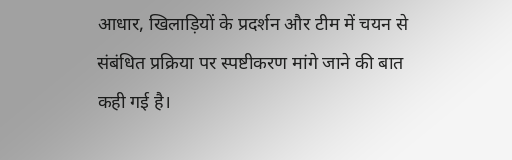आधार, खिलाड़ियों के प्रदर्शन और टीम में चयन से संबंधित प्रक्रिया पर स्पष्टीकरण मांगे जाने की बात कही गई है।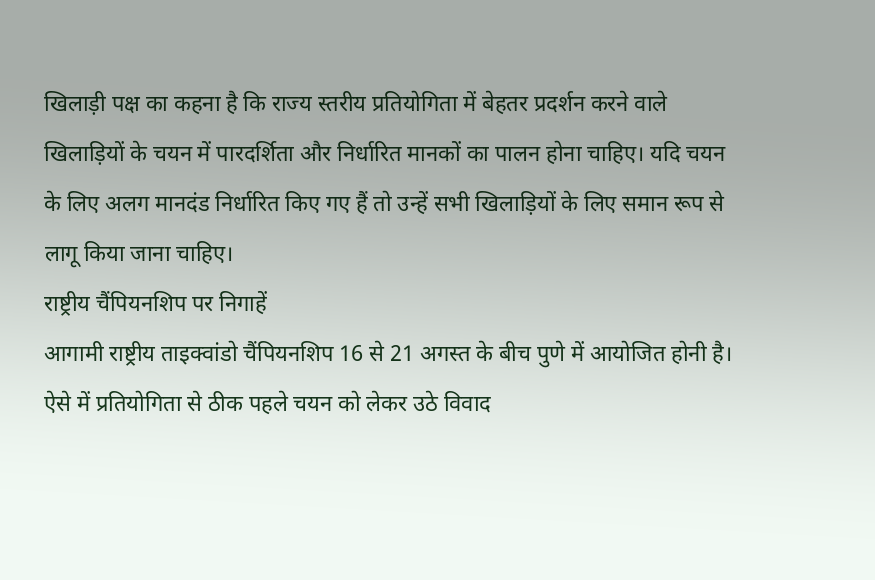खिलाड़ी पक्ष का कहना है कि राज्य स्तरीय प्रतियोगिता में बेहतर प्रदर्शन करने वाले खिलाड़ियों के चयन में पारदर्शिता और निर्धारित मानकों का पालन होना चाहिए। यदि चयन के लिए अलग मानदंड निर्धारित किए गए हैं तो उन्हें सभी खिलाड़ियों के लिए समान रूप से लागू किया जाना चाहिए।
राष्ट्रीय चैंपियनशिप पर निगाहें
आगामी राष्ट्रीय ताइक्वांडो चैंपियनशिप 16 से 21 अगस्त के बीच पुणे में आयोजित होनी है। ऐसे में प्रतियोगिता से ठीक पहले चयन को लेकर उठे विवाद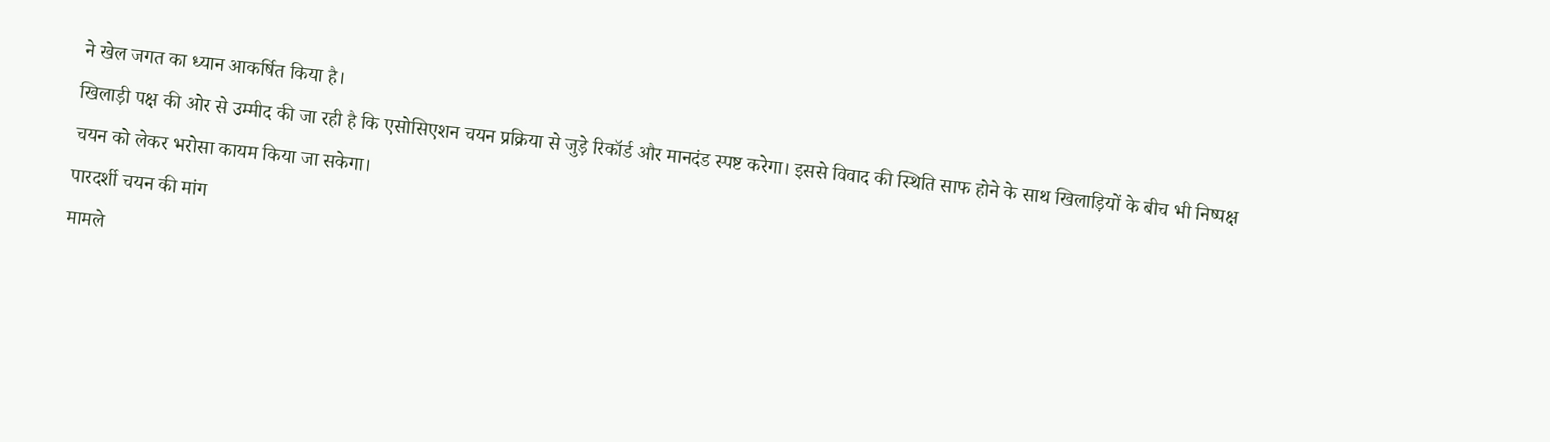ने खेल जगत का ध्यान आकर्षित किया है।
खिलाड़ी पक्ष की ओर से उम्मीद की जा रही है कि एसोसिएशन चयन प्रक्रिया से जुड़े रिकॉर्ड और मानदंड स्पष्ट करेगा। इससे विवाद की स्थिति साफ होने के साथ खिलाड़ियों के बीच भी निष्पक्ष चयन को लेकर भरोसा कायम किया जा सकेगा।
पारदर्शी चयन की मांग
मामले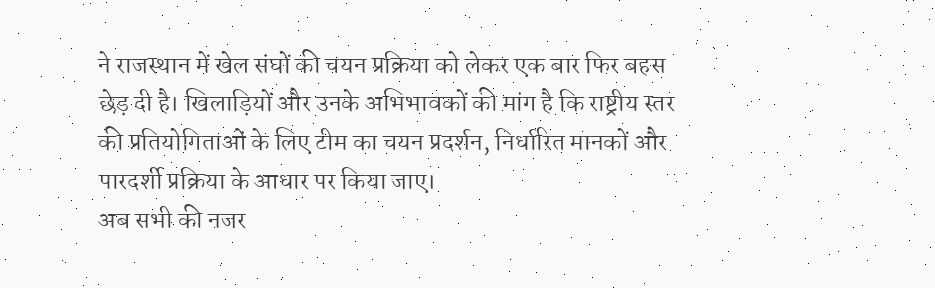ने राजस्थान में खेल संघों की चयन प्रक्रिया को लेकर एक बार फिर बहस छेड़ दी है। खिलाड़ियों और उनके अभिभावकों की मांग है कि राष्ट्रीय स्तर की प्रतियोगिताओं के लिए टीम का चयन प्रदर्शन, निर्धारित मानकों और पारदर्शी प्रक्रिया के आधार पर किया जाए।
अब सभी की नजर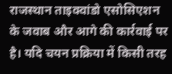राजस्थान ताइक्वांडो एसोसिएशन के जवाब और आगे की कार्रवाई पर है। यदि चयन प्रक्रिया में किसी तरह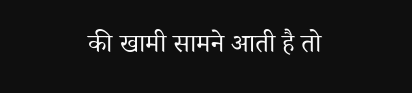की खामी सामने आती है तो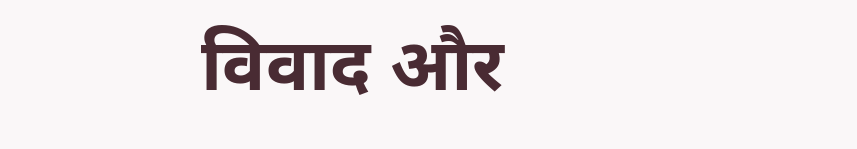विवाद और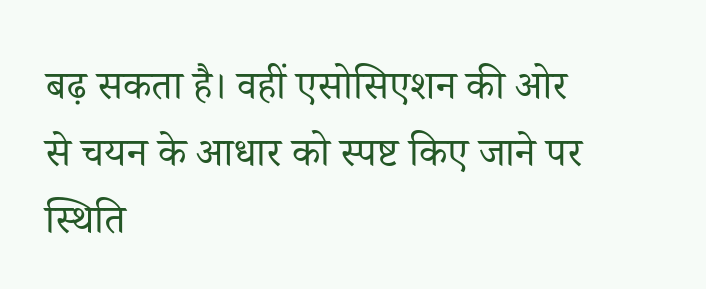बढ़ सकता है। वहीं एसोसिएशन की ओर से चयन के आधार को स्पष्ट किए जाने पर स्थिति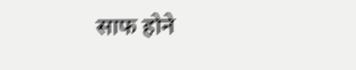साफ होने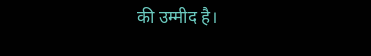की उम्मीद है।